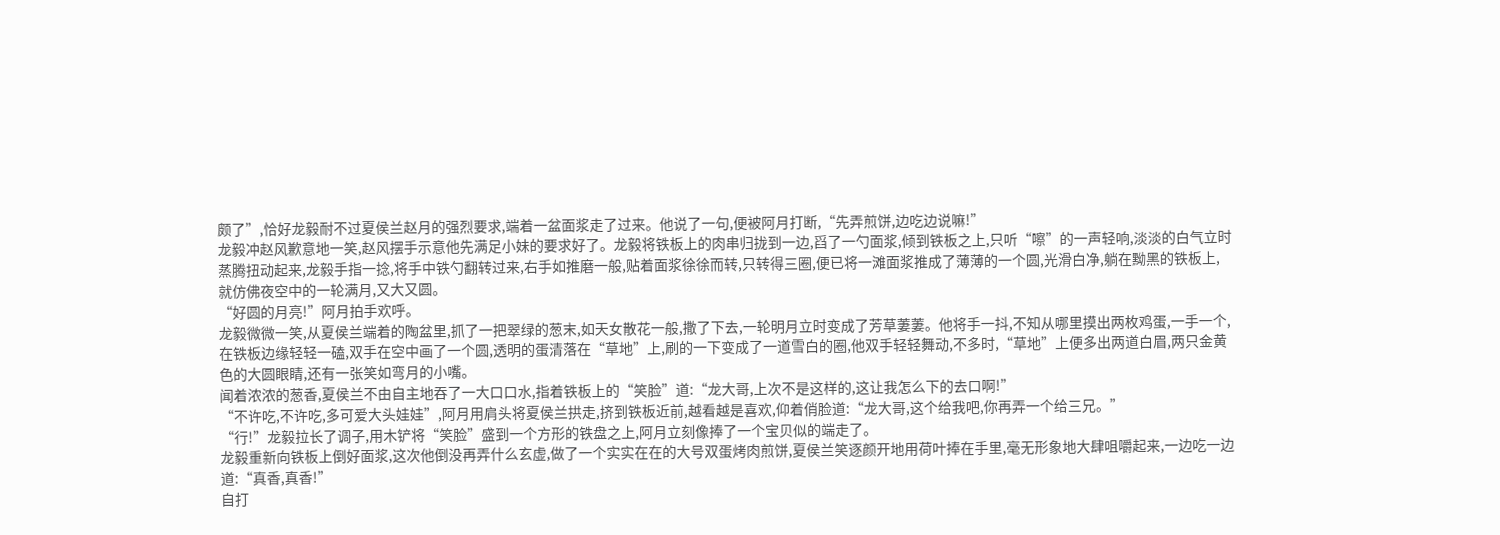颇了”,恰好龙毅耐不过夏侯兰赵月的强烈要求,端着一盆面浆走了过来。他说了一句,便被阿月打断,“先弄煎饼,边吃边说嘛!”
龙毅冲赵风歉意地一笑,赵风摆手示意他先满足小妹的要求好了。龙毅将铁板上的肉串归拢到一边,舀了一勺面浆,倾到铁板之上,只听“嚓”的一声轻响,淡淡的白气立时蒸腾扭动起来,龙毅手指一捻,将手中铁勺翻转过来,右手如推磨一般,贴着面浆徐徐而转,只转得三圈,便已将一滩面浆推成了薄薄的一个圆,光滑白净,躺在黝黑的铁板上,就仿佛夜空中的一轮满月,又大又圆。
“好圆的月亮!”阿月拍手欢呼。
龙毅微微一笑,从夏侯兰端着的陶盆里,抓了一把翠绿的葱末,如天女散花一般,撒了下去,一轮明月立时变成了芳草萋萋。他将手一抖,不知从哪里摸出两枚鸡蛋,一手一个,在铁板边缘轻轻一磕,双手在空中画了一个圆,透明的蛋清落在“草地”上,刷的一下变成了一道雪白的圈,他双手轻轻舞动,不多时,“草地”上便多出两道白眉,两只金黄色的大圆眼睛,还有一张笑如弯月的小嘴。
闻着浓浓的葱香,夏侯兰不由自主地吞了一大口口水,指着铁板上的“笑脸”道:“龙大哥,上次不是这样的,这让我怎么下的去口啊!”
“不许吃,不许吃,多可爱大头娃娃”,阿月用肩头将夏侯兰拱走,挤到铁板近前,越看越是喜欢,仰着俏脸道:“龙大哥,这个给我吧,你再弄一个给三兄。”
“行!”龙毅拉长了调子,用木铲将“笑脸”盛到一个方形的铁盘之上,阿月立刻像捧了一个宝贝似的端走了。
龙毅重新向铁板上倒好面浆,这次他倒没再弄什么玄虚,做了一个实实在在的大号双蛋烤肉煎饼,夏侯兰笑逐颜开地用荷叶捧在手里,毫无形象地大肆咀嚼起来,一边吃一边道:“真香,真香!”
自打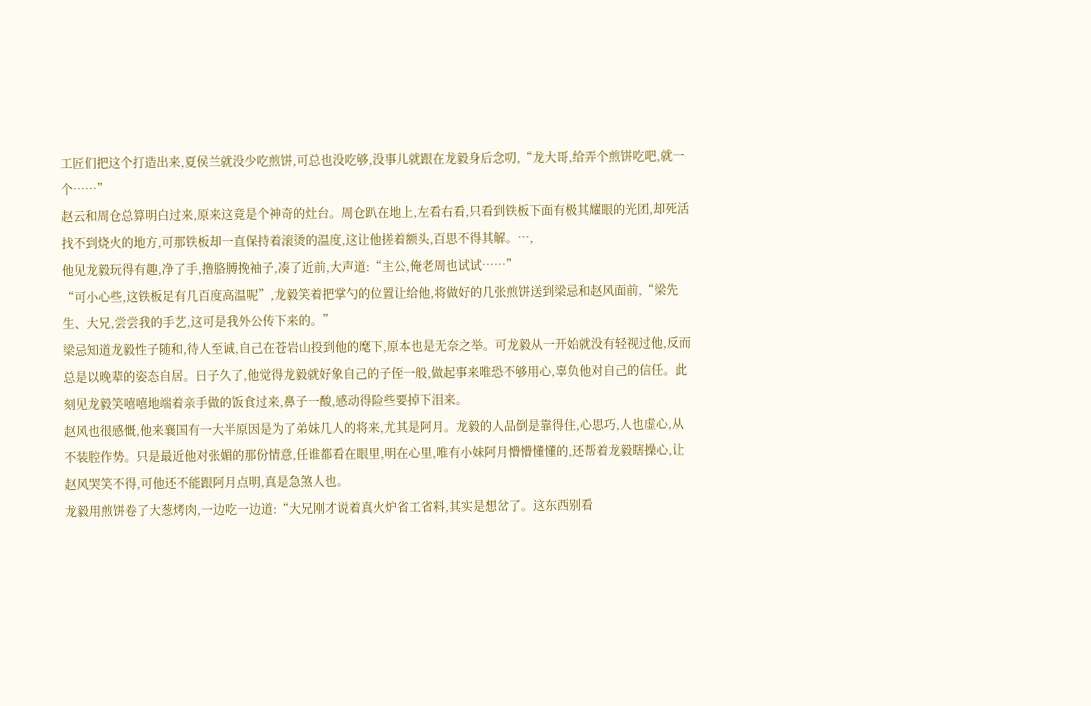工匠们把这个打造出来,夏侯兰就没少吃煎饼,可总也没吃够,没事儿就跟在龙毅身后念叨,“龙大哥,给弄个煎饼吃吧,就一个……”
赵云和周仓总算明白过来,原来这竟是个神奇的灶台。周仓趴在地上,左看右看,只看到铁板下面有极其耀眼的光团,却死活找不到烧火的地方,可那铁板却一直保持着滚烫的温度,这让他搓着额头,百思不得其解。…,
他见龙毅玩得有趣,净了手,撸胳膊挽袖子,凑了近前,大声道:“主公,俺老周也试试……”
“可小心些,这铁板足有几百度高温呢”,龙毅笑着把掌勺的位置让给他,将做好的几张煎饼送到梁忌和赵风面前,“梁先生、大兄,尝尝我的手艺,这可是我外公传下来的。”
梁忌知道龙毅性子随和,待人至诚,自己在苍岩山投到他的麾下,原本也是无奈之举。可龙毅从一开始就没有轻视过他,反而总是以晚辈的姿态自居。日子久了,他觉得龙毅就好象自己的子侄一般,做起事来唯恐不够用心,辜负他对自己的信任。此刻见龙毅笑嘻嘻地端着亲手做的饭食过来,鼻子一酸,感动得险些要掉下泪来。
赵风也很感慨,他来襄国有一大半原因是为了弟妹几人的将来,尤其是阿月。龙毅的人品倒是靠得住,心思巧,人也虚心,从不装腔作势。只是最近他对张媚的那份情意,任谁都看在眼里,明在心里,唯有小妹阿月懵懵懂懂的,还帮着龙毅瞎操心,让赵风哭笑不得,可他还不能跟阿月点明,真是急煞人也。
龙毅用煎饼卷了大葱烤肉,一边吃一边道:“大兄刚才说着真火炉省工省料,其实是想岔了。这东西别看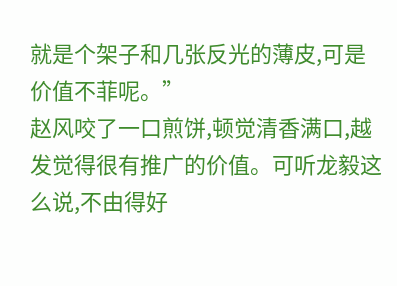就是个架子和几张反光的薄皮,可是价值不菲呢。”
赵风咬了一口煎饼,顿觉清香满口,越发觉得很有推广的价值。可听龙毅这么说,不由得好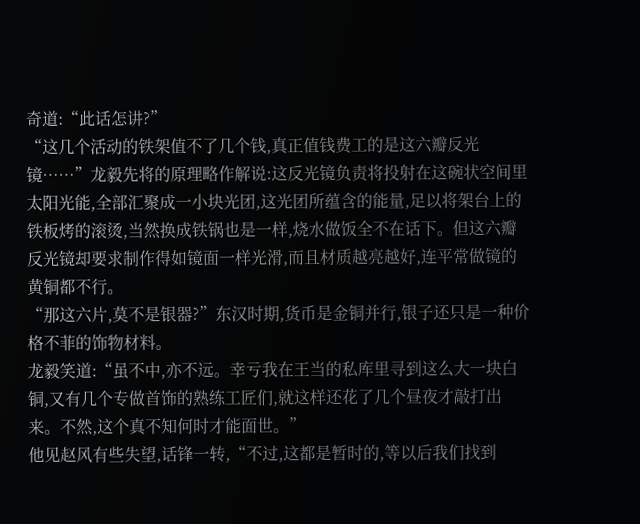奇道:“此话怎讲?”
“这几个活动的铁架值不了几个钱,真正值钱费工的是这六瓣反光镜……”龙毅先将的原理略作解说:这反光镜负责将投射在这碗状空间里太阳光能,全部汇聚成一小块光团,这光团所蕴含的能量,足以将架台上的铁板烤的滚烫,当然换成铁锅也是一样,烧水做饭全不在话下。但这六瓣反光镜却要求制作得如镜面一样光滑,而且材质越亮越好,连平常做镜的黄铜都不行。
“那这六片,莫不是银器?”东汉时期,货币是金铜并行,银子还只是一种价格不菲的饰物材料。
龙毅笑道:“虽不中,亦不远。幸亏我在王当的私库里寻到这么大一块白铜,又有几个专做首饰的熟练工匠们,就这样还花了几个昼夜才敲打出来。不然,这个真不知何时才能面世。”
他见赵风有些失望,话锋一转,“不过,这都是暂时的,等以后我们找到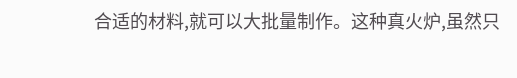合适的材料,就可以大批量制作。这种真火炉,虽然只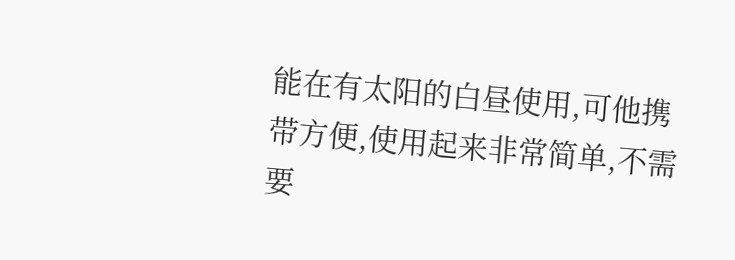能在有太阳的白昼使用,可他携带方便,使用起来非常简单,不需要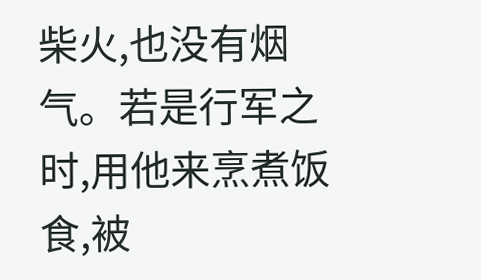柴火,也没有烟气。若是行军之时,用他来烹煮饭食,被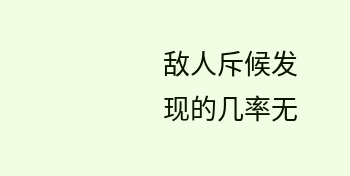敌人斥候发现的几率无